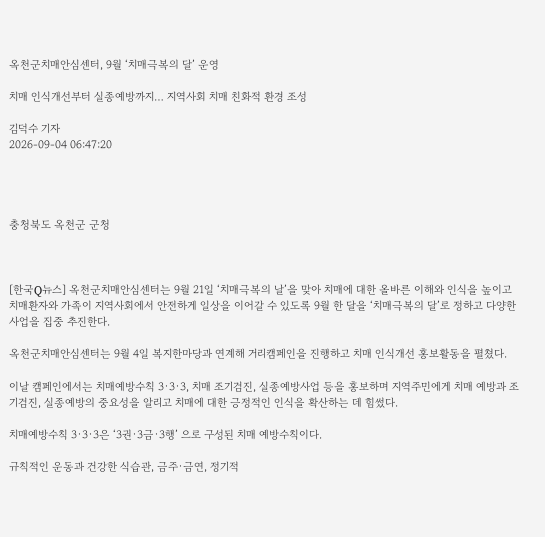옥천군치매안심센터, 9월 ‘치매극복의 달’ 운영

치매 인식개선부터 실종예방까지… 지역사회 치매 친화적 환경 조성

김덕수 기자
2026-09-04 06:47:20




충청북도 옥천군 군청



[한국Q뉴스] 옥천군치매안심센터는 9월 21일 ‘치매극복의 날’을 맞아 치매에 대한 올바른 이해와 인식을 높이고 치매환자와 가족이 지역사회에서 안전하게 일상을 이어갈 수 있도록 9월 한 달을 ‘치매극복의 달’로 정하고 다양한 사업을 집중 추진한다.

옥천군치매안심센터는 9월 4일 복지한마당과 연계해 거리캠페인을 진행하고 치매 인식개선 홍보활동을 펼쳤다.

이날 캠페인에서는 치매예방수칙 3·3·3, 치매 조기검진, 실종예방사업 등을 홍보하며 지역주민에게 치매 예방과 조기검진, 실종예방의 중요성을 알리고 치매에 대한 긍정적인 인식을 확산하는 데 힘썼다.

치매예방수칙 3·3·3은 ‘3권·3금·3행’ 으로 구성된 치매 예방수칙이다.

규칙적인 운동과 건강한 식습관, 금주·금연, 정기적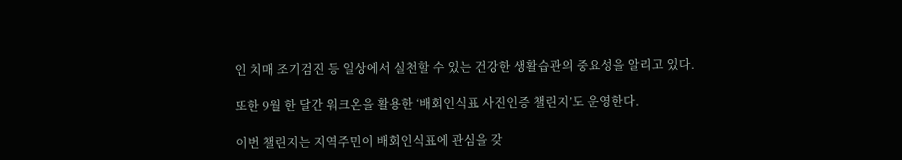인 치매 조기검진 등 일상에서 실천할 수 있는 건강한 생활습관의 중요성을 알리고 있다.

또한 9월 한 달간 워크온을 활용한 ‘배회인식표 사진인증 챌린지’도 운영한다.

이번 챌린지는 지역주민이 배회인식표에 관심을 갖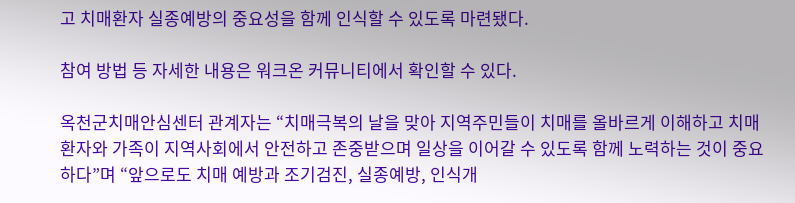고 치매환자 실종예방의 중요성을 함께 인식할 수 있도록 마련됐다.

참여 방법 등 자세한 내용은 워크온 커뮤니티에서 확인할 수 있다.

옥천군치매안심센터 관계자는 “치매극복의 날을 맞아 지역주민들이 치매를 올바르게 이해하고 치매환자와 가족이 지역사회에서 안전하고 존중받으며 일상을 이어갈 수 있도록 함께 노력하는 것이 중요하다”며 “앞으로도 치매 예방과 조기검진, 실종예방, 인식개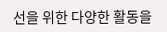선을 위한 다양한 활동을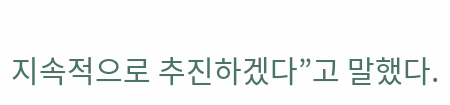지속적으로 추진하겠다”고 말했다.